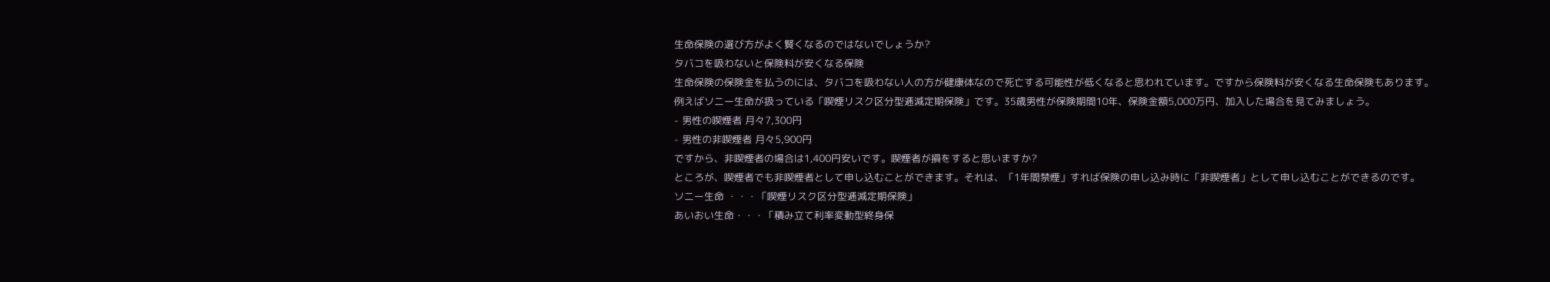生命保険の選び方がよく賢くなるのではないでしょうか?
タバコを吸わないと保険料が安くなる保険
生命保険の保険金を払うのには、タバコを吸わない人の方が健康体なので死亡する可能性が低くなると思われています。ですから保険料が安くなる生命保険もあります。
例えばソニー生命が扱っている「喫煙リスク区分型逓減定期保険」です。35歳男性が保険期間10年、保険金額5,000万円、加入した場合を見てみましょう。
- 男性の喫煙者 月々7,300円
- 男性の非喫煙者 月々5,900円
ですから、非喫煙者の場合は1,400円安いです。喫煙者が損をすると思いますか?
ところが、喫煙者でも非喫煙者として申し込むことができます。それは、「1年間禁煙」すれば保険の申し込み時に「非喫煙者」として申し込むことができるのです。
ソニー生命 ・・・「喫煙リスク区分型逓減定期保険」
あいおい生命・・・「積み立て利率変動型終身保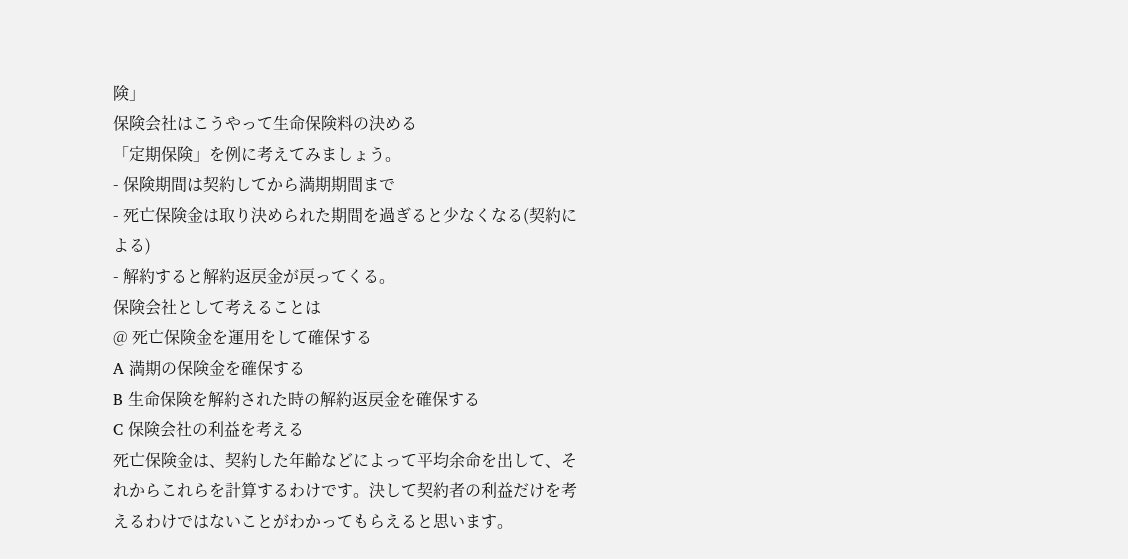険」
保険会社はこうやって生命保険料の決める
「定期保険」を例に考えてみましょう。
- 保険期間は契約してから満期期間まで
- 死亡保険金は取り決められた期間を過ぎると少なくなる(契約による)
- 解約すると解約返戻金が戻ってくる。
保険会社として考えることは
@ 死亡保険金を運用をして確保する
A 満期の保険金を確保する
B 生命保険を解約された時の解約返戻金を確保する
C 保険会社の利益を考える
死亡保険金は、契約した年齢などによって平均余命を出して、それからこれらを計算するわけです。決して契約者の利益だけを考えるわけではないことがわかってもらえると思います。